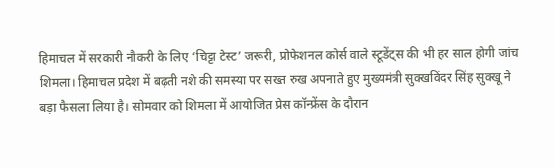हिमाचल में सरकारी नौकरी के लिए ‘चिट्टा टेस्ट’ जरूरी, प्रोफेशनल कोर्स वाले स्टूडेंट्स की भी हर साल होगी जांच
शिमला। हिमाचल प्रदेश में बढ़ती नशे की समस्या पर सख्त रुख अपनाते हुए मुख्यमंत्री सुक्खविंदर सिंह सुक्खू ने बड़ा फैसला लिया है। सोमवार को शिमला में आयोजित प्रेस कॉन्फ्रेंस के दौरान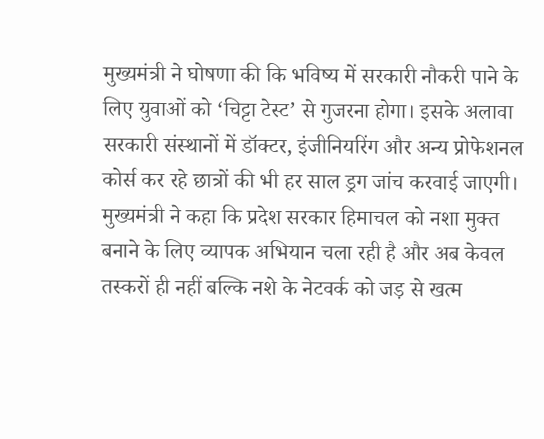मुख्यमंत्री ने घोषणा की कि भविष्य में सरकारी नौकरी पाने के लिए युवाओं को ‘चिट्टा टेस्ट’ से गुजरना होगा। इसके अलावा सरकारी संस्थानों में डॉक्टर, इंजीनियरिंग और अन्य प्रोफेशनल कोर्स कर रहे छात्रों की भी हर साल ड्रग जांच करवाई जाएगी।
मुख्यमंत्री ने कहा कि प्रदेश सरकार हिमाचल को नशा मुक्त बनाने के लिए व्यापक अभियान चला रही है और अब केवल तस्करों ही नहीं बल्कि नशे के नेटवर्क को जड़ से खत्म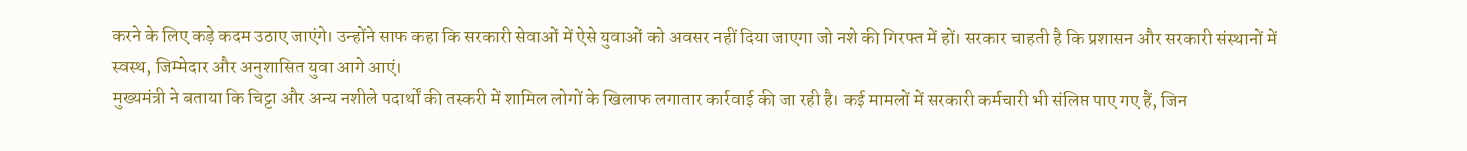करने के लिए कड़े कदम उठाए जाएंगे। उन्होंने साफ कहा कि सरकारी सेवाओं में ऐसे युवाओं को अवसर नहीं दिया जाएगा जो नशे की गिरफ्त में हों। सरकार चाहती है कि प्रशासन और सरकारी संस्थानों में स्वस्थ, जिम्मेदार और अनुशासित युवा आगे आएं।
मुख्यमंत्री ने बताया कि चिट्टा और अन्य नशीले पदार्थों की तस्करी में शामिल लोगों के खिलाफ लगातार कार्रवाई की जा रही है। कई मामलों में सरकारी कर्मचारी भी संलिप्त पाए गए हैं, जिन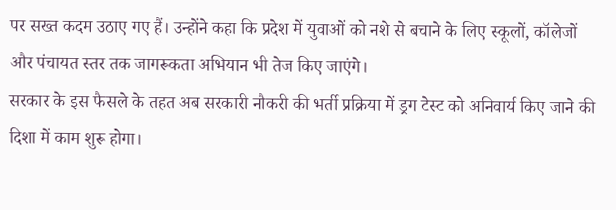पर सख्त कदम उठाए गए हैं। उन्होंने कहा कि प्रदेश में युवाओं को नशे से बचाने के लिए स्कूलों, कॉलेजों और पंचायत स्तर तक जागरूकता अभियान भी तेज किए जाएंगे।
सरकार के इस फैसले के तहत अब सरकारी नौकरी की भर्ती प्रक्रिया में ड्रग टेस्ट को अनिवार्य किए जाने की दिशा में काम शुरू होगा।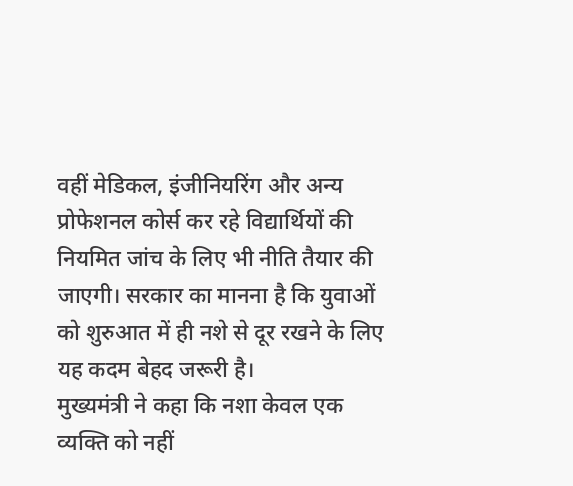वहीं मेडिकल, इंजीनियरिंग और अन्य प्रोफेशनल कोर्स कर रहे विद्यार्थियों की नियमित जांच के लिए भी नीति तैयार की जाएगी। सरकार का मानना है कि युवाओं को शुरुआत में ही नशे से दूर रखने के लिए यह कदम बेहद जरूरी है।
मुख्यमंत्री ने कहा कि नशा केवल एक व्यक्ति को नहीं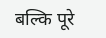बल्कि पूरे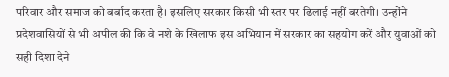परिवार और समाज को बर्बाद करता है। इसलिए सरकार किसी भी स्तर पर ढिलाई नहीं बरतेगी। उन्होंने प्रदेशवासियों से भी अपील की कि वे नशे के खिलाफ इस अभियान में सरकार का सहयोग करें और युवाओं को सही दिशा देने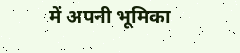में अपनी भूमिका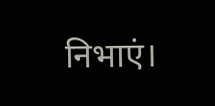निभाएं।